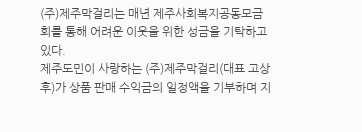(주)제주막걸리는 매년 제주사회복지공동모금회를 통해 어려운 이웃을 위한 성금을 기탁하고 있다.
제주도민이 사랑하는 (주)제주막걸리(대표 고상후)가 상품 판매 수익금의 일정액을 기부하며 지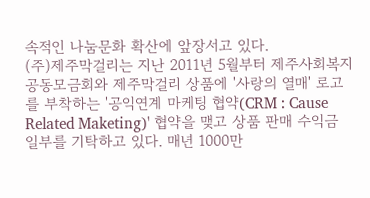속적인 나눔문화 확산에 앞장서고 있다.
(주)제주막걸리는 지난 2011년 5월부터 제주사회복지공동모금회와 제주막걸리 상품에 '사랑의 열매' 로고를 부착하는 '공익연계 마케팅 협약(CRM : Cause Related Maketing)' 협약을 맺고 상품 판매 수익금 일부를 기탁하고 있다. 매년 1000만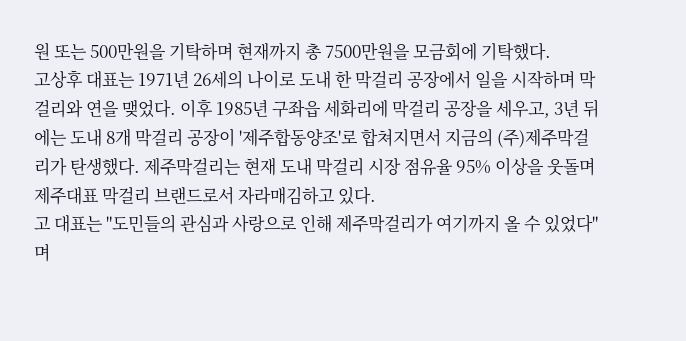원 또는 500만원을 기탁하며 현재까지 총 7500만원을 모금회에 기탁했다.
고상후 대표는 1971년 26세의 나이로 도내 한 막걸리 공장에서 일을 시작하며 막걸리와 연을 맺었다. 이후 1985년 구좌읍 세화리에 막걸리 공장을 세우고, 3년 뒤에는 도내 8개 막걸리 공장이 '제주합동양조'로 합쳐지면서 지금의 (주)제주막걸리가 탄생했다. 제주막걸리는 현재 도내 막걸리 시장 점유율 95% 이상을 웃돌며 제주대표 막걸리 브랜드로서 자라매김하고 있다.
고 대표는 "도민들의 관심과 사랑으로 인해 제주막걸리가 여기까지 올 수 있었다"며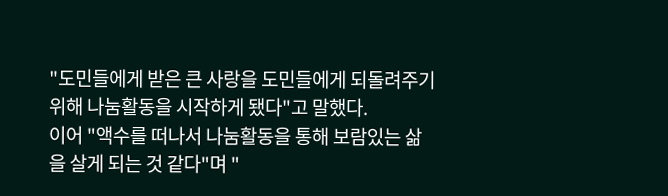"도민들에게 받은 큰 사랑을 도민들에게 되돌려주기 위해 나눔활동을 시작하게 됐다"고 말했다.
이어 "액수를 떠나서 나눔활동을 통해 보람있는 삶을 살게 되는 것 같다"며 "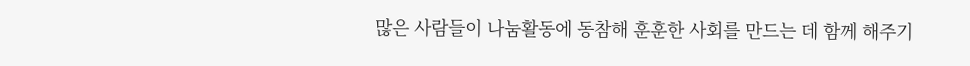많은 사람들이 나눔활동에 동참해 훈훈한 사회를 만드는 데 함께 해주기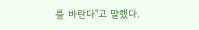를 바란다"고 말했다.